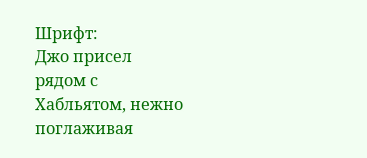Шрифт:
Джо присел рядом с Хабльятом, нежно поглаживая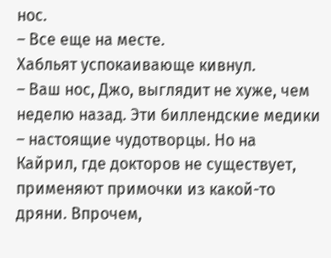нос.
– Все еще на месте.
Хабльят успокаивающе кивнул.
– Ваш нос, Джо, выглядит не хуже, чем неделю назад. Эти биллендские медики – настоящие чудотворцы. Но на Кайрил, где докторов не существует, применяют примочки из какой-то дряни. Впрочем,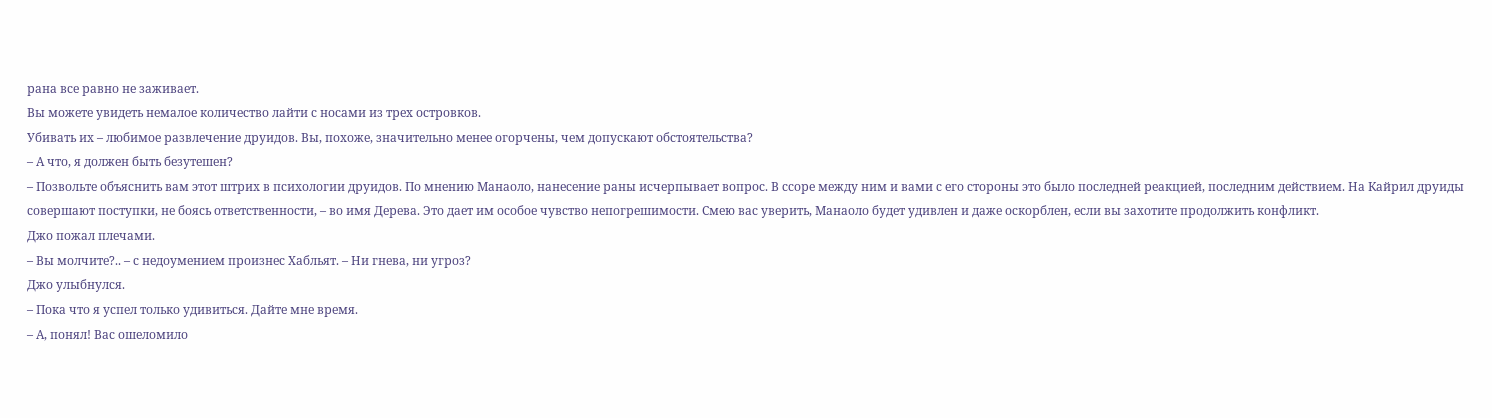рана все равно не заживает.
Вы можете увидеть немалое количество лайти с носами из трех островков.
Убивать их – любимое развлечение друидов. Вы, похоже, значительно менее огорчены, чем допускают обстоятельства?
– А что, я должен быть безутешен?
– Позвольте объяснить вам этот штрих в психологии друидов. По мнению Манаоло, нанесение раны исчерпывает вопрос. В ссоре между ним и вами с его стороны это было последней реакцией, последним действием. На Кайрил друиды совершают поступки, не боясь ответственности, – во имя Дерева. Это дает им особое чувство непогрешимости. Смею вас уверить, Манаоло будет удивлен и даже оскорблен, если вы захотите продолжить конфликт.
Джо пожал плечами.
– Вы молчите?.. – с недоумением произнес Хабльят. – Ни гнева, ни угроз?
Джо улыбнулся.
– Пока что я успел только удивиться. Дайте мне время.
– А, понял! Вас ошеломило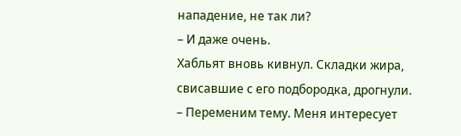нападение, не так ли?
– И даже очень.
Хабльят вновь кивнул. Складки жира, свисавшие с его подбородка, дрогнули.
– Переменим тему. Меня интересует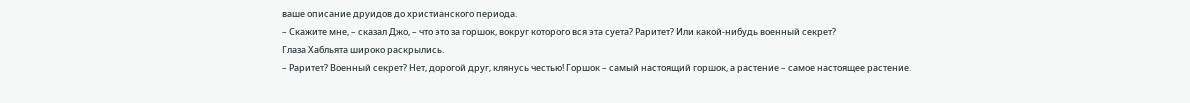ваше описание друидов до христианского периода.
– Скажите мне, – сказал Джо, – что это за горшок, вокруг которого вся эта суета? Раритет? Или какой-нибудь военный секрет?
Глаза Хабльята широко раскрылись.
– Раритет? Военный секрет? Нет, дорогой друг, клянусь честью! Горшок – самый настоящий горшок, а растение – самое настоящее растение.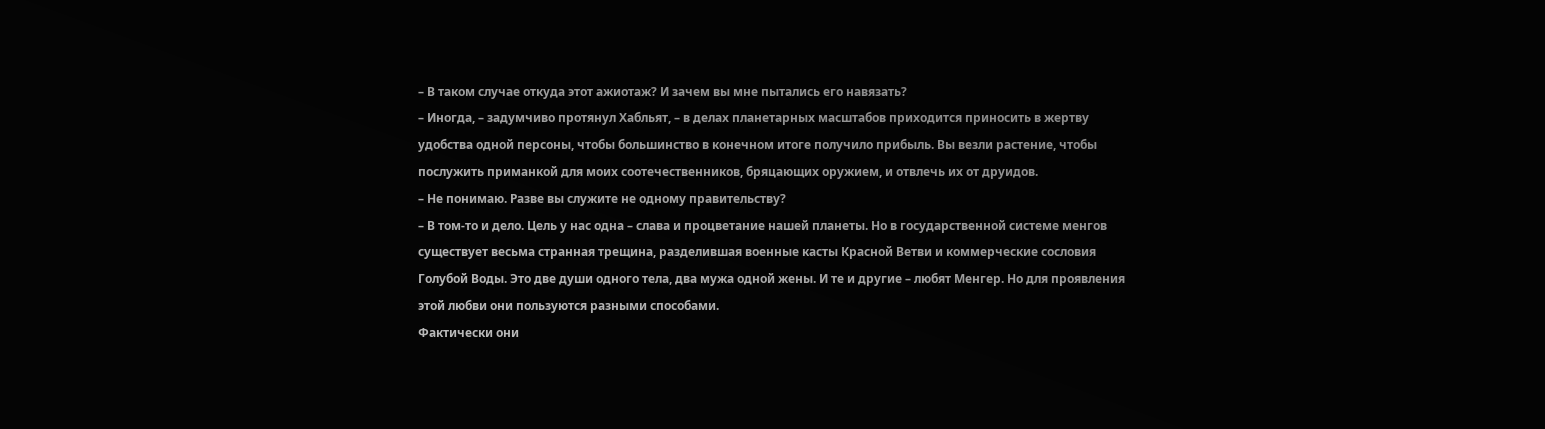– В таком случае откуда этот ажиотаж? И зачем вы мне пытались его навязать?
– Иногда, – задумчиво протянул Хабльят, – в делах планетарных масштабов приходится приносить в жертву удобства одной персоны, чтобы большинство в конечном итоге получило прибыль. Вы везли растение, чтобы послужить приманкой для моих соотечественников, бряцающих оружием, и отвлечь их от друидов.
– Не понимаю. Разве вы служите не одному правительству?
– В том-то и дело. Цель у нас одна – слава и процветание нашей планеты. Но в государственной системе менгов существует весьма странная трещина, разделившая военные касты Красной Ветви и коммерческие сословия Голубой Воды. Это две души одного тела, два мужа одной жены. И те и другие – любят Менгер. Но для проявления этой любви они пользуются разными способами.
Фактически они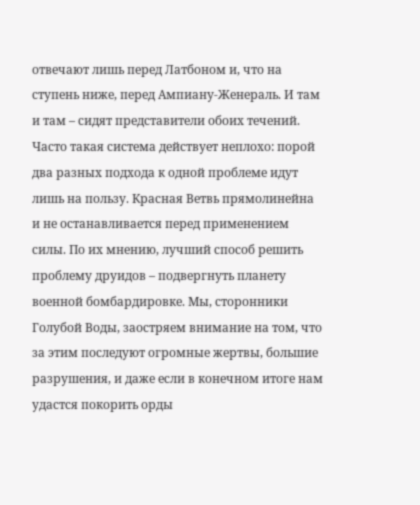отвечают лишь перед Латбоном и, что на ступень ниже, перед Ампиану-Женераль. И там и там – сидят представители обоих течений.
Часто такая система действует неплохо: порой два разных подхода к одной проблеме идут лишь на пользу. Красная Ветвь прямолинейна и не останавливается перед применением силы. По их мнению, лучший способ решить проблему друидов – подвергнуть планету военной бомбардировке. Мы, сторонники Голубой Воды, заостряем внимание на том, что за этим последуют огромные жертвы, большие разрушения, и даже если в конечном итоге нам удастся покорить орды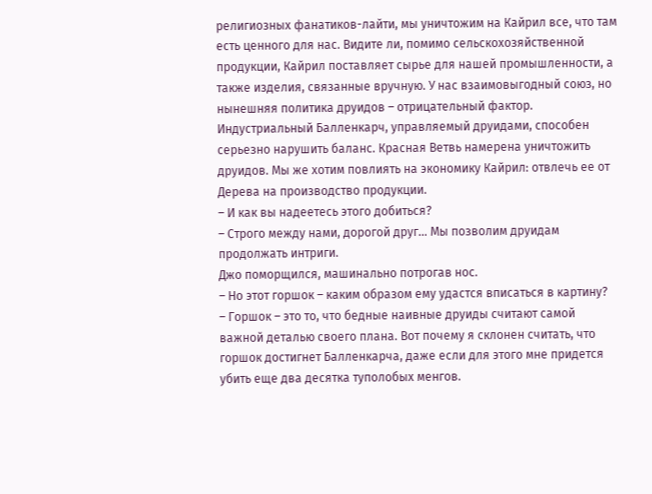религиозных фанатиков-лайти, мы уничтожим на Кайрил все, что там есть ценного для нас. Видите ли, помимо сельскохозяйственной продукции, Кайрил поставляет сырье для нашей промышленности, а также изделия, связанные вручную. У нас взаимовыгодный союз, но нынешняя политика друидов – отрицательный фактор. Индустриальный Балленкарч, управляемый друидами, способен серьезно нарушить баланс. Красная Ветвь намерена уничтожить друидов. Мы же хотим повлиять на экономику Кайрил: отвлечь ее от Дерева на производство продукции.
– И как вы надеетесь этого добиться?
– Строго между нами, дорогой друг… Мы позволим друидам продолжать интриги.
Джо поморщился, машинально потрогав нос.
– Но этот горшок – каким образом ему удастся вписаться в картину?
– Горшок – это то, что бедные наивные друиды считают самой важной деталью своего плана. Вот почему я склонен считать, что горшок достигнет Балленкарча, даже если для этого мне придется убить еще два десятка туполобых менгов.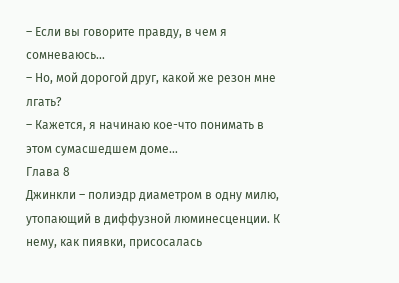– Если вы говорите правду, в чем я сомневаюсь…
– Но, мой дорогой друг, какой же резон мне лгать?
– Кажется, я начинаю кое-что понимать в этом сумасшедшем доме…
Глава 8
Джинкли – полиэдр диаметром в одну милю, утопающий в диффузной люминесценции. К нему, как пиявки, присосалась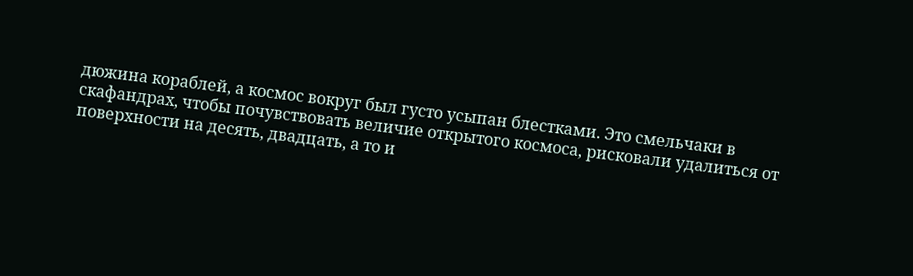дюжина кораблей, а космос вокруг был густо усыпан блестками. Это смельчаки в скафандрах, чтобы почувствовать величие открытого космоса, рисковали удалиться от поверхности на десять, двадцать, а то и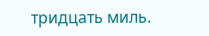тридцать миль.